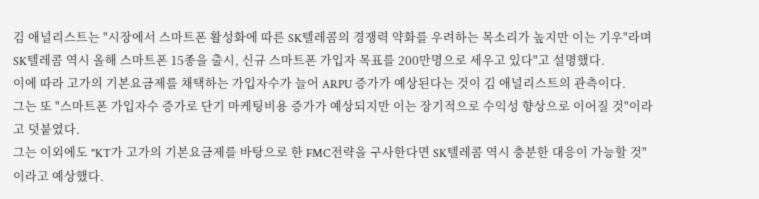김 애널리스트는 "시장에서 스마트폰 활성화에 따른 SK텔레콤의 경쟁력 약화를 우려하는 목소리가 높지만 이는 기우"라며 SK텔레콤 역시 올해 스마트폰 15종을 출시, 신규 스마트폰 가입자 목표를 200만명으로 세우고 있다"고 설명했다.
이에 따라 고가의 기본요금제를 채택하는 가입자수가 늘어 ARPU 증가가 예상된다는 것이 김 애널리스트의 관측이다.
그는 또 "스마트폰 가입자수 증가로 단기 마케팅비용 증가가 예상되지만 이는 장기적으로 수익성 향상으로 이어질 것"이라고 덧붙였다.
그는 이외에도 "KT가 고가의 기본요금제를 바탕으로 한 FMC전략을 구사한다면 SK텔레콤 역시 충분한 대응이 가능할 것"이라고 예상했다.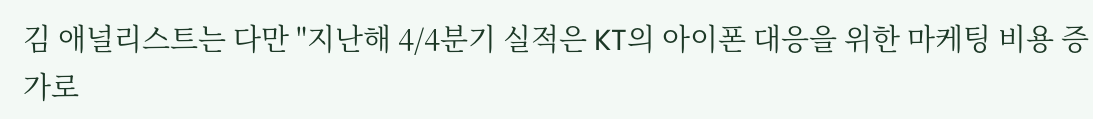김 애널리스트는 다만 "지난해 4/4분기 실적은 KT의 아이폰 대응을 위한 마케팅 비용 증가로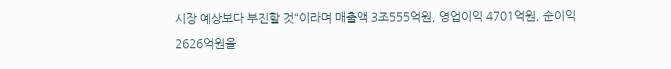시장 예상보다 부진할 것"이라며 매출액 3조555억원, 영업이익 4701억원, 순이익 2626억원을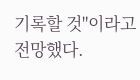기록할 것"이라고 전망했다.